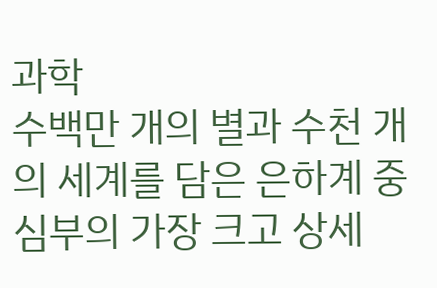과학
수백만 개의 별과 수천 개의 세계를 담은 은하계 중심부의 가장 크고 상세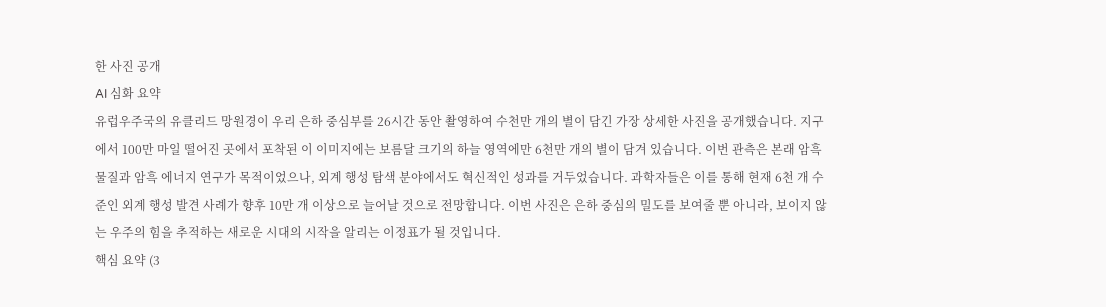한 사진 공개
AI 심화 요약
유럽우주국의 유클리드 망원경이 우리 은하 중심부를 26시간 동안 촬영하여 수천만 개의 별이 담긴 가장 상세한 사진을 공개했습니다. 지구에서 100만 마일 떨어진 곳에서 포착된 이 이미지에는 보름달 크기의 하늘 영역에만 6천만 개의 별이 담겨 있습니다. 이번 관측은 본래 암흑 물질과 암흑 에너지 연구가 목적이었으나, 외계 행성 탐색 분야에서도 혁신적인 성과를 거두었습니다. 과학자들은 이를 통해 현재 6천 개 수준인 외계 행성 발견 사례가 향후 10만 개 이상으로 늘어날 것으로 전망합니다. 이번 사진은 은하 중심의 밀도를 보여줄 뿐 아니라, 보이지 않는 우주의 힘을 추적하는 새로운 시대의 시작을 알리는 이정표가 될 것입니다.
핵심 요약 (3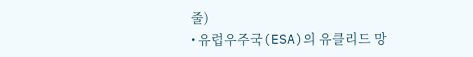줄)
• 유럽우주국(ESA)의 유클리드 망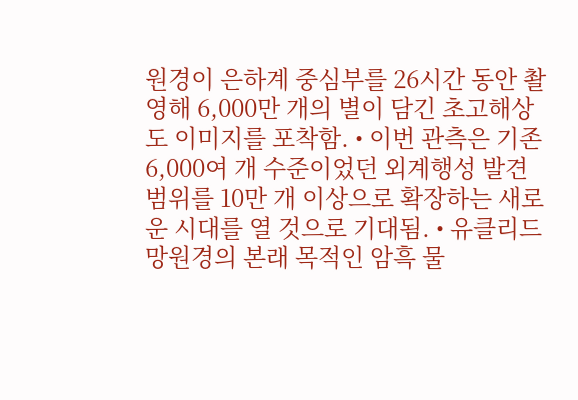원경이 은하계 중심부를 26시간 동안 촬영해 6,000만 개의 별이 담긴 초고해상도 이미지를 포착함. • 이번 관측은 기존 6,000여 개 수준이었던 외계행성 발견 범위를 10만 개 이상으로 확장하는 새로운 시대를 열 것으로 기대됨. • 유클리드 망원경의 본래 목적인 암흑 물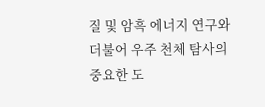질 및 암흑 에너지 연구와 더불어 우주 천체 탐사의 중요한 도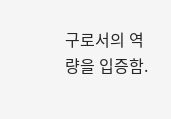구로서의 역량을 입증함.